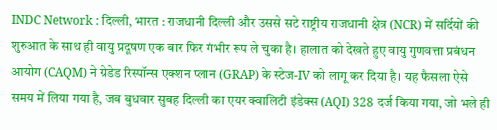INDC Network : दिल्ली, भारत : राजधानी दिल्ली और उससे सटे राष्ट्रीय राजधानी क्षेत्र (NCR) में सर्दियों की शुरुआत के साथ ही वायु प्रदूषण एक बार फिर गंभीर रूप ले चुका है। हालात को देखते हुए वायु गुणवत्ता प्रबंधन आयोग (CAQM) ने ग्रेडेड रिस्पॉन्स एक्शन प्लान (GRAP) के स्टेज-IV को लागू कर दिया है। यह फैसला ऐसे समय में लिया गया है, जब बुधवार सुबह दिल्ली का एयर क्वालिटी इंडेक्स (AQI) 328 दर्ज किया गया, जो भले ही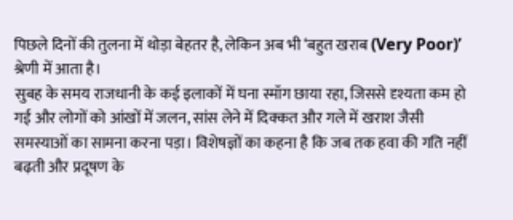पिछले दिनों की तुलना में थोड़ा बेहतर है, लेकिन अब भी ‘बहुत खराब (Very Poor)’ श्रेणी में आता है।
सुबह के समय राजधानी के कई इलाकों में घना स्मॉग छाया रहा, जिससे दृश्यता कम हो गई और लोगों को आंखों में जलन, सांस लेने में दिक्कत और गले में खराश जैसी समस्याओं का सामना करना पड़ा। विशेषज्ञों का कहना है कि जब तक हवा की गति नहीं बढ़ती और प्रदूषण के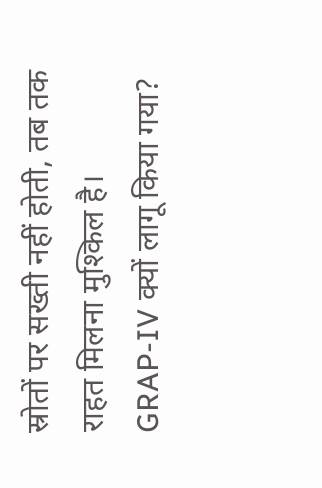स्रोतों पर सख्ती नहीं होती, तब तक राहत मिलना मुश्किल है।
GRAP-IV क्यों लागू किया गया?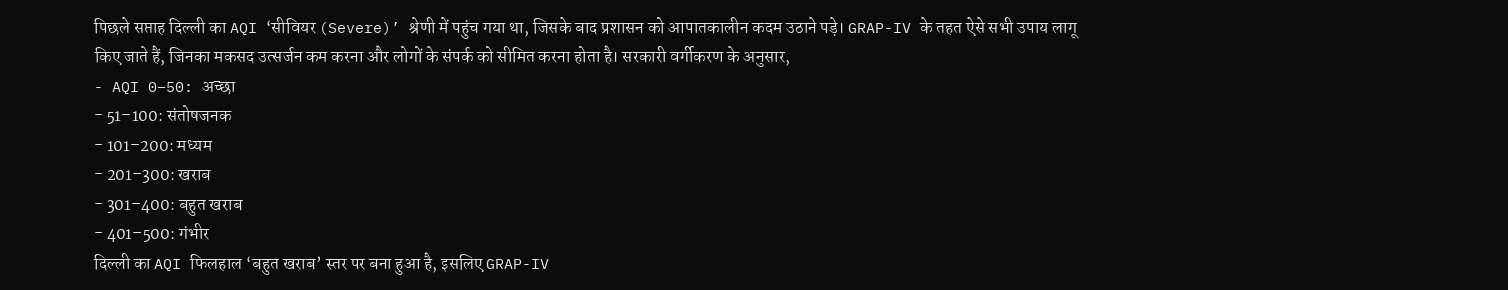पिछले सप्ताह दिल्ली का AQI ‘सीवियर (Severe)’ श्रेणी में पहुंच गया था, जिसके बाद प्रशासन को आपातकालीन कदम उठाने पड़े। GRAP-IV के तहत ऐसे सभी उपाय लागू किए जाते हैं, जिनका मकसद उत्सर्जन कम करना और लोगों के संपर्क को सीमित करना होता है। सरकारी वर्गीकरण के अनुसार,
- AQI 0–50: अच्छा
- 51–100: संतोषजनक
- 101–200: मध्यम
- 201–300: खराब
- 301–400: बहुत खराब
- 401–500: गंभीर
दिल्ली का AQI फिलहाल ‘बहुत खराब’ स्तर पर बना हुआ है, इसलिए GRAP-IV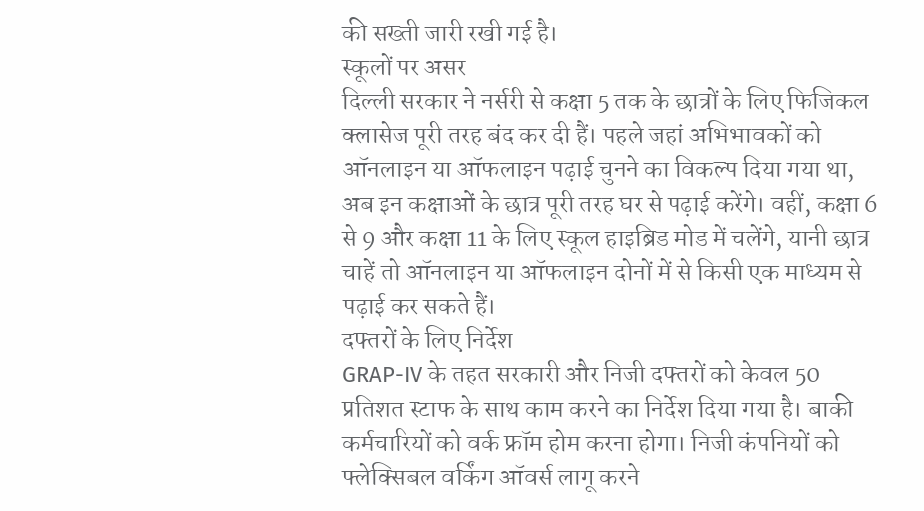की सख्ती जारी रखी गई है।
स्कूलों पर असर
दिल्ली सरकार ने नर्सरी से कक्षा 5 तक के छात्रों के लिए फिजिकल क्लासेज पूरी तरह बंद कर दी हैं। पहले जहां अभिभावकों को ऑनलाइन या ऑफलाइन पढ़ाई चुनने का विकल्प दिया गया था, अब इन कक्षाओं के छात्र पूरी तरह घर से पढ़ाई करेंगे। वहीं, कक्षा 6 से 9 और कक्षा 11 के लिए स्कूल हाइब्रिड मोड में चलेंगे, यानी छात्र चाहें तो ऑनलाइन या ऑफलाइन दोनों में से किसी एक माध्यम से पढ़ाई कर सकते हैं।
दफ्तरों के लिए निर्देश
GRAP-IV के तहत सरकारी और निजी दफ्तरों को केवल 50 प्रतिशत स्टाफ के साथ काम करने का निर्देश दिया गया है। बाकी कर्मचारियों को वर्क फ्रॉम होम करना होगा। निजी कंपनियों को फ्लेक्सिबल वर्किंग ऑवर्स लागू करने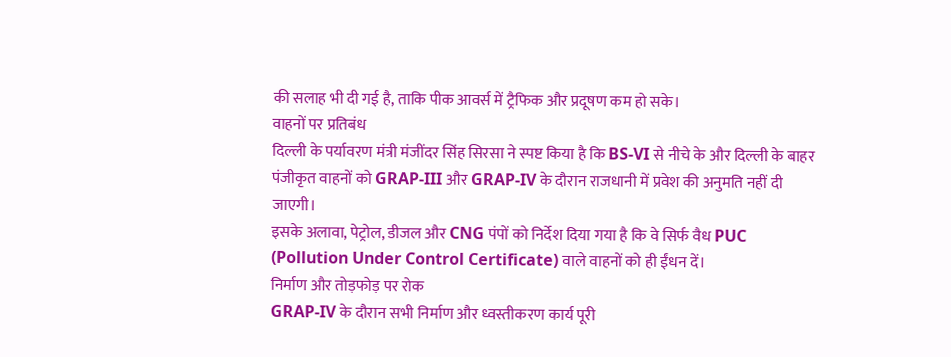की सलाह भी दी गई है, ताकि पीक आवर्स में ट्रैफिक और प्रदूषण कम हो सके।
वाहनों पर प्रतिबंध
दिल्ली के पर्यावरण मंत्री मंजींदर सिंह सिरसा ने स्पष्ट किया है कि BS-VI से नीचे के और दिल्ली के बाहर पंजीकृत वाहनों को GRAP-III और GRAP-IV के दौरान राजधानी में प्रवेश की अनुमति नहीं दी जाएगी।
इसके अलावा, पेट्रोल, डीजल और CNG पंपों को निर्देश दिया गया है कि वे सिर्फ वैध PUC (Pollution Under Control Certificate) वाले वाहनों को ही ईंधन दें।
निर्माण और तोड़फोड़ पर रोक
GRAP-IV के दौरान सभी निर्माण और ध्वस्तीकरण कार्य पूरी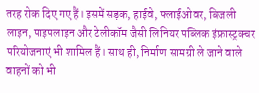तरह रोक दिए गए हैं। इसमें सड़क, हाईवे, फ्लाईओवर, बिजली लाइन, पाइपलाइन और टेलीकॉम जैसी लिनियर पब्लिक इंफ्रास्ट्रक्चर परियोजनाएं भी शामिल हैं। साथ ही, निर्माण सामग्री ले जाने वाले वाहनों को भी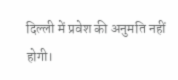दिल्ली में प्रवेश की अनुमति नहीं होगी।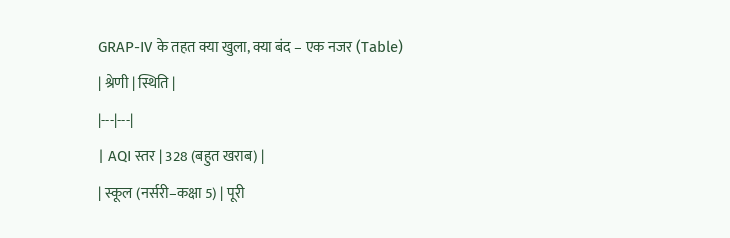GRAP-IV के तहत क्या खुला, क्या बंद – एक नजर (Table)
| श्रेणी | स्थिति |
|---|---|
| AQI स्तर | 328 (बहुत खराब) |
| स्कूल (नर्सरी–कक्षा 5) | पूरी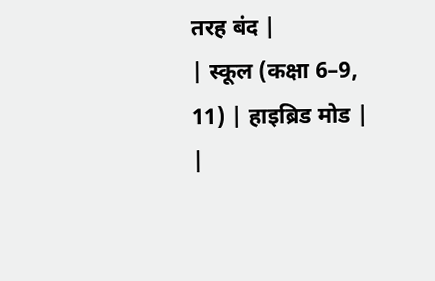तरह बंद |
| स्कूल (कक्षा 6–9, 11) | हाइब्रिड मोड |
|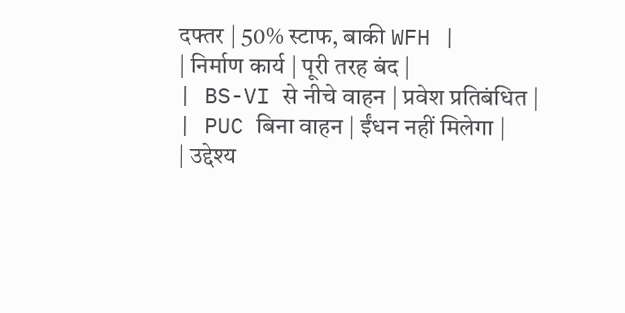दफ्तर | 50% स्टाफ, बाकी WFH |
| निर्माण कार्य | पूरी तरह बंद |
| BS-VI से नीचे वाहन | प्रवेश प्रतिबंधित |
| PUC बिना वाहन | ईंधन नहीं मिलेगा |
| उद्देश्य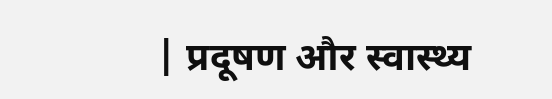| प्रदूषण और स्वास्थ्य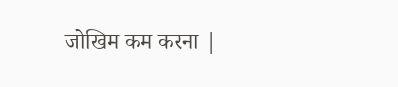जोखिम कम करना |